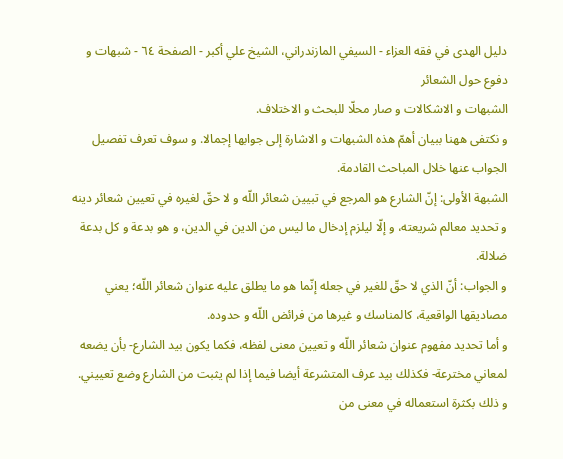دليل الهدى في فقه العزاء - السيفي المازندراني، الشيخ علي أكبر - الصفحة ٦٤ - شبهات و دفوع حول الشعائر
الشبهات و الاشكالات و صار محلّا للبحث و الاختلاف.
و نكتفى ههنا ببيان أهمّ هذه الشبهات و الاشارة إلى جوابها إجمالا. و سوف تعرف تفصيل الجواب عنها خلال المباحث القادمة.
الشبهة الأولى: إنّ الشارع هو المرجع في تبيين شعائر اللّه و لا حقّ لغيره في تعيين شعائر دينه و تحديد معالم شريعته، و إلّا ليلزم إدخال ما ليس من الدين في الدين، و هو بدعة و كل بدعة ضلالة.
و الجواب: أنّ الذي لا حقّ للغير في جعله إنّما هو ما يطلق عليه عنوان شعائر اللّه؛ يعني مصاديقها الواقعية، كالمناسك و غيرها من فرائض اللّه و حدوده.
و أما تحديد مفهوم عنوان شعائر اللّه و تعيين معنى لفظه، فكما يكون بيد الشارع- بأن يضعه لمعاني مخترعة- فكذلك بيد عرف المتشرعة أيضا فيما إذا لم يثبت من الشارع وضع تعييني.
و ذلك بكثرة استعماله في معنى من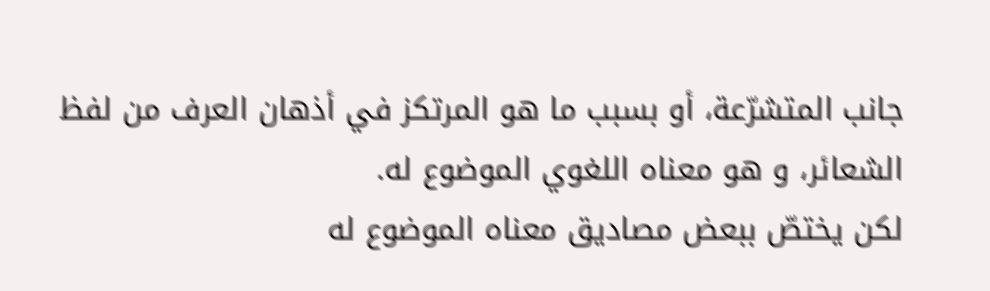جانب المتشرّعة، أو بسبب ما هو المرتكز في أذهان العرف من لفظ الشعائر، و هو معناه اللغوي الموضوع له.
لكن يختصّ ببعض مصاديق معناه الموضوع له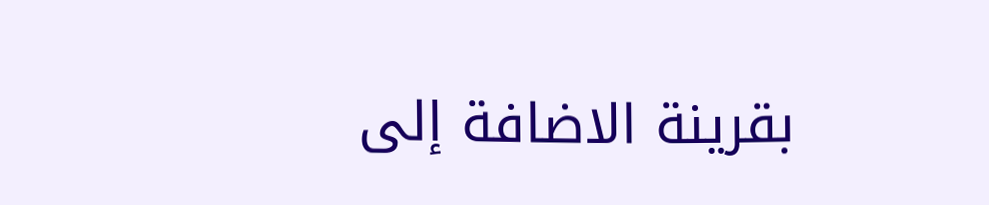بقرينة الاضافة إلى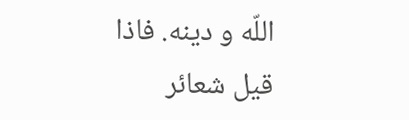اللّه و دينه. فاذا قيل شعائر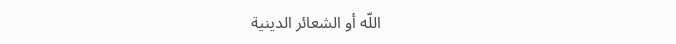اللّه أو الشعائر الدينية